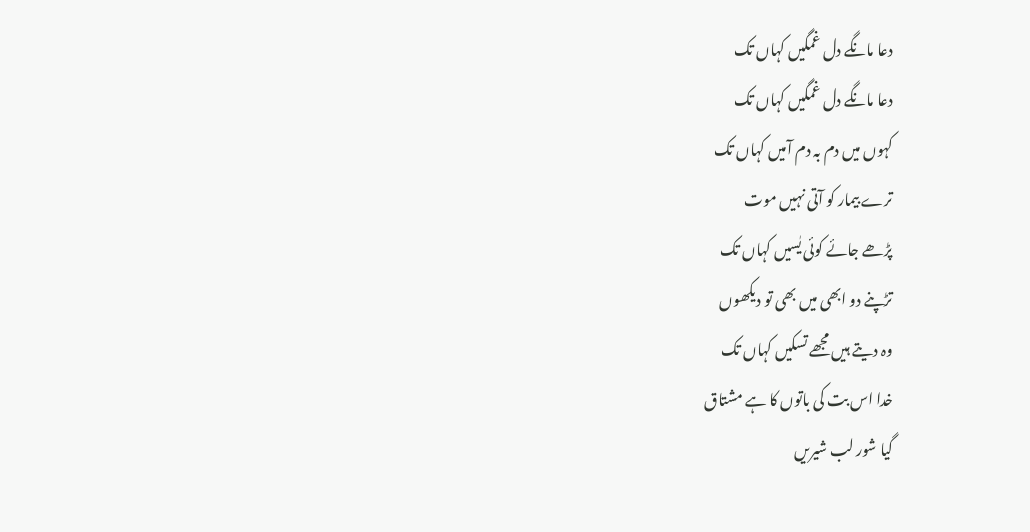دعا مانگے دل غمگیں کہاں تک
دعا مانگے دل غمگیں کہاں تک
کہوں میں دم بہ دم آمیں کہاں تک
ترے بیمار کو آتی نہیں موت
پڑھے جائے کوئی یٰسیں کہاں تک
تڑپنے دو ابھی میں بھی تو دیکھوں
وہ دیتے ہیں مجھے تسکیں کہاں تک
خدا اس بت کی باتوں کا ہے مشتاق
گیا شور لب شیریں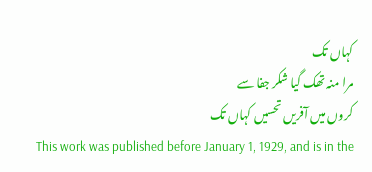کہاں تک
مرا منہ تھک گیا شکر جفا سے
کروں میں آفریں تحسیں کہاں تک
This work was published before January 1, 1929, and is in the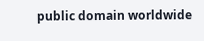public domain worldwide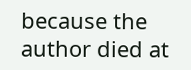because the author died at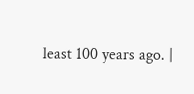least 100 years ago. |